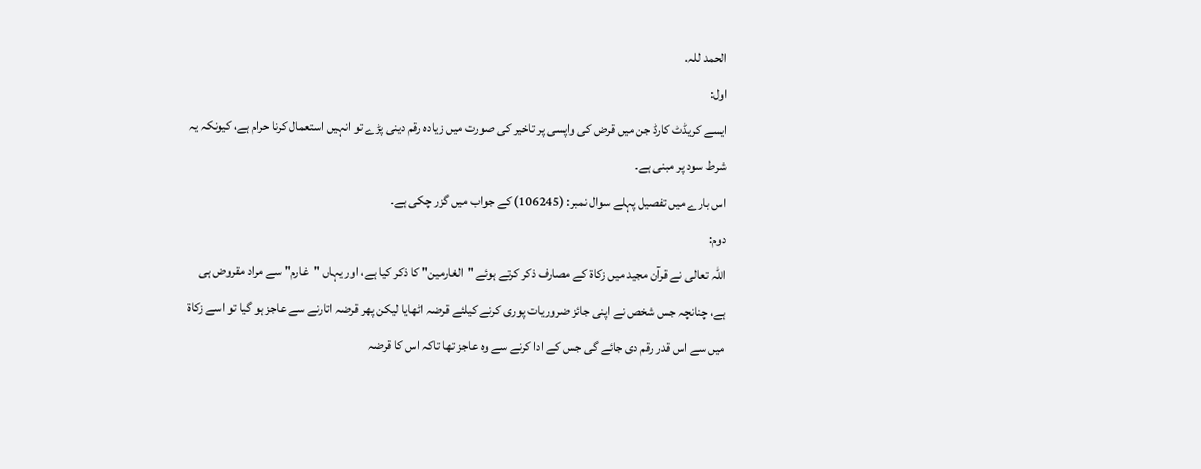الحمد للہ.
اول:
ایسے کریڈٹ کارڈ جن میں قرض کی واپسی پر تاخیر کی صورت میں زیادہ رقم دینی پڑے تو انہیں استعمال کرنا حرام ہے، کیونکہ یہ شرط سود پر مبنی ہے۔
اس بارے میں تفصیل پہلے سوال نمبر: (106245) کے جواب میں گزر چکی ہے۔
دوم:
اللہ تعالی نے قرآن مجید میں زکاۃ کے مصارف ذکر کرتے ہوئے "الغارمين" کا ذکر کیا ہے، اور یہاں "غارم" سے مراد مقروض ہی ہے، چنانچہ جس شخص نے اپنی جائز ضروریات پوری کرنے کیلئے قرضہ اٹھایا لیکن پھر قرضہ اتارنے سے عاجز ہو گیا تو اسے زکاۃ میں سے اس قدر رقم دی جائے گی جس کے ادا کرنے سے وہ عاجز تھا تاکہ اس کا قرضہ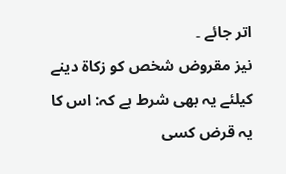اتر جائے ۔
نیز مقروض شخص کو زکاۃ دینے کیلئے یہ بھی شرط ہے کہ: اس کا یہ قرض کسی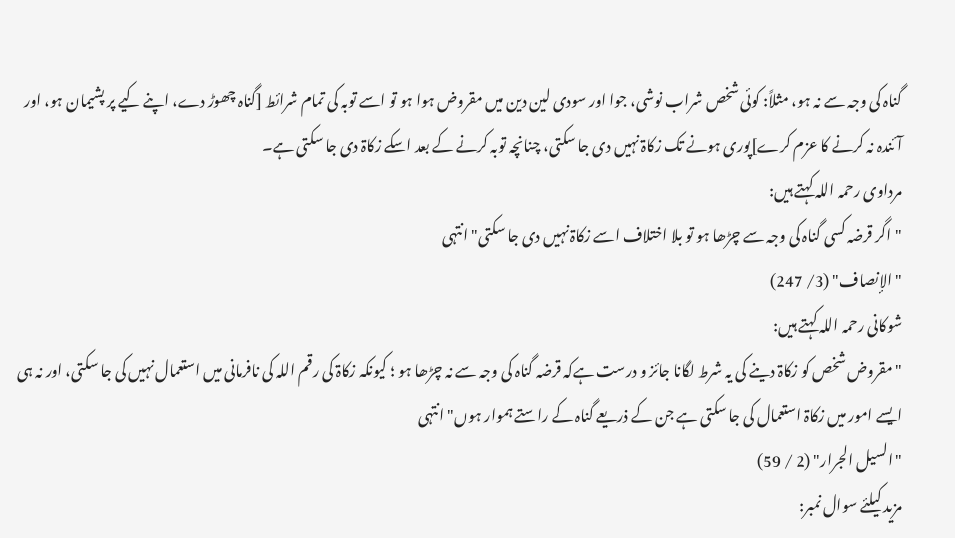گناہ کی وجہ سے نہ ہو، مثلاً: کوئی شخص شراب نوشی، جوا اور سودی لین دین میں مقروض ہوا ہو تو اسے توبہ کی تمام شرائط [گناہ چھوڑ دے، اپنے کیے پر پشیمان ہو، اور آئندہ نہ کرنے کا عزم کرے]پوری ہونے تک زکاۃ نہیں دی جا سکتی، چنانچہ توبہ کرنے کے بعد اسکے زکاۃ دی جا سکتی ہے۔
مرداوی رحمہ اللہ کہتے ہیں:
"اگر قرضہ کسی گناہ کی وجہ سے چڑھا ہو تو بلا اختلاف اسے زکاۃ نہیں دی جا سکتی" انتہی
"الإنصاف" (3/ 247)
شوکانی رحمہ اللہ کہتے ہیں:
"مقروض شخص کو زکاۃ دینے کی یہ شرط لگانا جائز و درست ہےکہ قرضہ گناہ کی وجہ سے نہ چڑھا ہو ؛ کیونکہ زکاۃ کی رقم اللہ کی نافرمانی میں استعمال نہیں کی جا سکتی، اور نہ ہی ایسے امور میں زکاۃ استعمال کی جا سکتی ہے جن کے ذریعے گناہ کے راستے ہموار ہوں" انتہی
"السيل الجرار" (2 / 59)
مزید کیلئے سوال نمبر: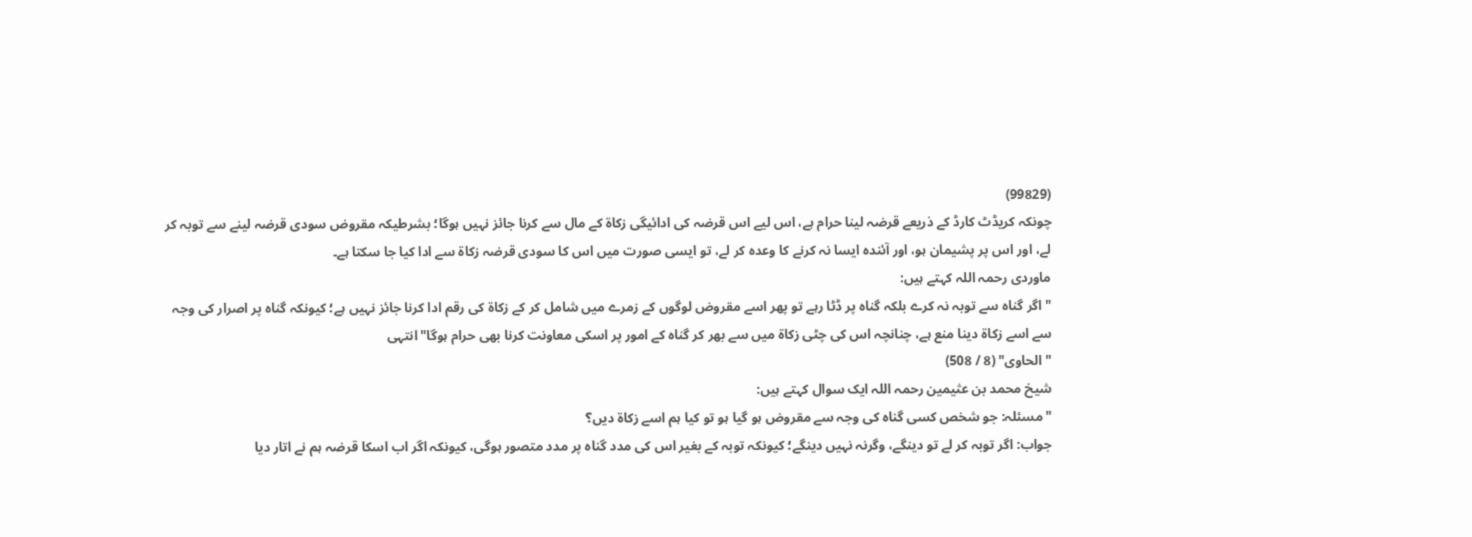(99829)
چونکہ کریڈٹ کارڈ کے ذریعے قرضہ لینا حرام ہے، اس لیے اس قرضہ کی ادائیگی زکاۃ کے مال سے کرنا جائز نہیں ہوگا؛ بشرطیکہ مقروض سودی قرضہ لینے سے توبہ کر لے، اور اس پر پشیمان ہو، اور آئندہ ایسا نہ کرنے کا وعدہ کر لے، تو ایسی صورت میں اس کا سودی قرضہ زکاۃ سے ادا کیا جا سکتا ہے۔
ماوردی رحمہ اللہ کہتے ہیں:
"اگر گناہ سے توبہ نہ کرے بلکہ گناہ پر ڈٹا رہے تو پھر اسے مقروض لوگوں کے زمرے میں شامل کر کے زکاۃ کی رقم ادا کرنا جائز نہیں ہے؛ کیونکہ گناہ پر اصرار کی وجہ سے اسے زکاۃ دینا منع ہے، چنانچہ اس کی چٹی زکاۃ میں سے بھر کر گناہ کے امور پر اسکی معاونت کرنا بھی حرام ہوگا" انتہی
"الحاوی" (8 / 508)
شیخ محمد بن عثیمین رحمہ اللہ ایک سوال کہتے ہیں:
"مسئلہ: جو شخص کسی گناہ کی وجہ سے مقروض ہو گیا ہو تو کیا ہم اسے زکاۃ دیں؟
جواب: اگر توبہ کر لے تو دینگے، وگرنہ نہیں دینگے؛ کیونکہ توبہ کے بغیر اس کی مدد گناہ پر مدد متصور ہوگی، کیونکہ اگر اب اسکا قرضہ ہم نے اتار دیا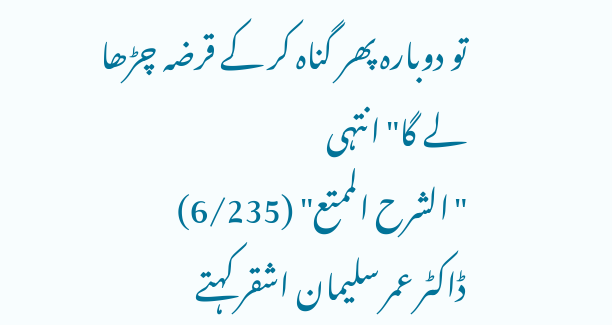تو دوبارہ پھر گناہ کر کے قرضہ چڑھا لے گا" انتہی
"الشرح الممتع" (6/235)
ڈاکٹر عمر سلیمان اشقر کہتے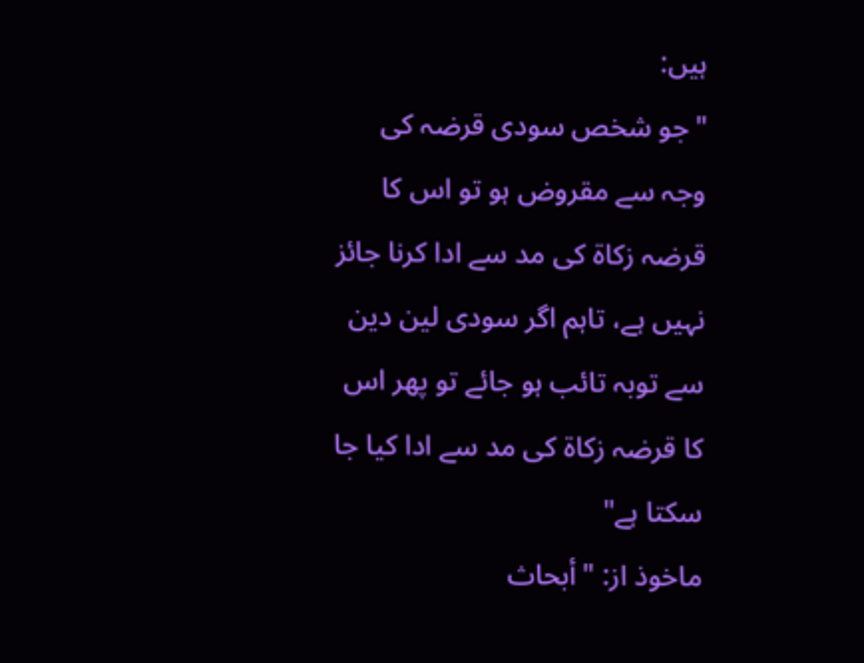ہیں:
"جو شخص سودی قرضہ کی وجہ سے مقروض ہو تو اس کا قرضہ زکاۃ کی مد سے ادا کرنا جائز نہیں ہے، تاہم اگر سودی لین دین سے توبہ تائب ہو جائے تو پھر اس کا قرضہ زکاۃ کی مد سے ادا کیا جا سکتا ہے"
ماخوذ از: "أبحاث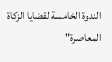الندوة الخامسة لقضايا الزكاة المعاصرة"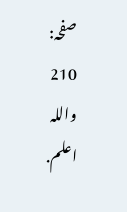صفحہ: 210
واللہ اعلم.